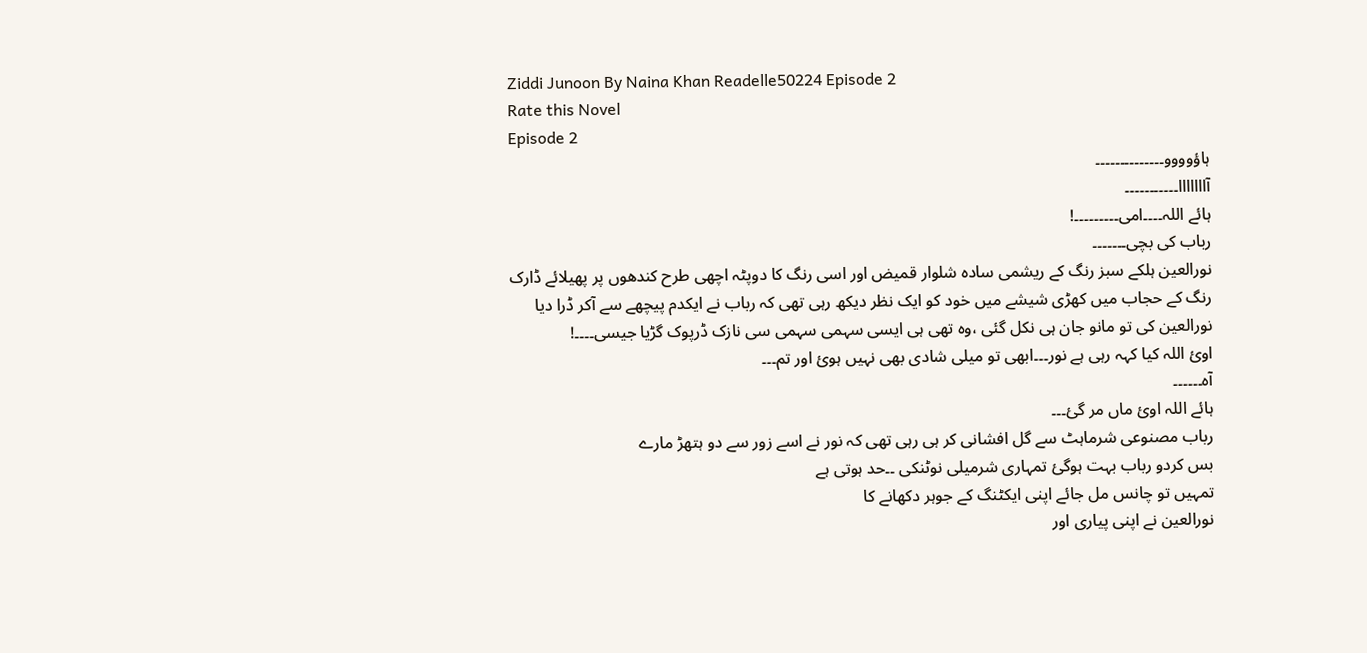Ziddi Junoon By Naina Khan Readelle50224 Episode 2
Rate this Novel
Episode 2
ہاؤوووو۔۔۔۔۔۔۔۔۔۔۔۔۔۔
آااااااا۔۔۔۔۔۔۔۔۔۔۔
ہائے اللہ۔۔۔۔امی۔۔۔۔۔۔۔۔۔!
رباب کی بچی۔۔۔۔۔۔۔
نورالعین ہلکے سبز رنگ کے ریشمی سادہ شلوار قمیض اور اسی رنگ کا دوپٹہ اچھی طرح کندھوں پر پھیلائے ڈارک رنگ کے حجاب میں کھڑی شیشے میں خود کو ایک نظر دیکھ رہی تھی کہ رباب نے ایکدم پیچھے سے آکر ڈرا دیا نورالعین کی تو مانو جان ہی نکل گئی ،وہ تھی ہی ایسی سہمی سہمی سی نازک ڈرپوک گڑیا جیسی۔۔۔۔!
اوئ اللہ کیا کہہ رہی ہے نور۔۔۔ابھی تو میلی شادی بھی نہیں ہوئ اور تم۔۔۔
آہ۔۔۔۔۔۔
ہائے اللہ اوئ ماں مر گئ۔۔۔
رباب مصنوعی شرماہٹ سے گل افشانی کر ہی رہی تھی کہ نور نے اسے زور سے دو ہتھڑ مارے
بس کردو رباب بہت ہوگئ تمہاری شرمیلی نوٹنکی ۔۔حد ہوتی ہے
تمہیں تو چانس مل جائے اپنی ایکٹنگ کے جوہر دکھانے کا
نورالعین نے اپنی پیاری اور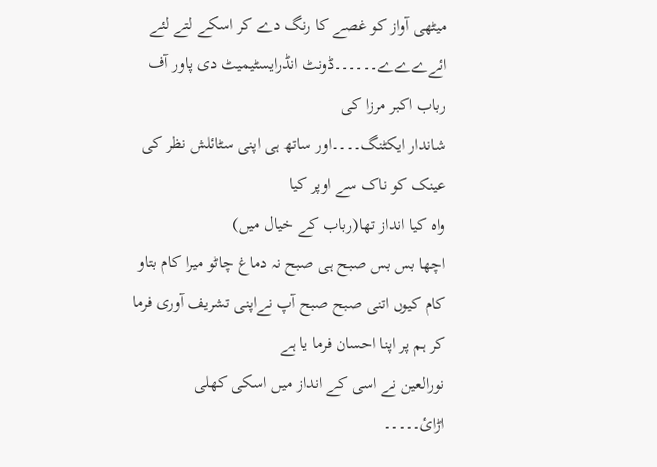میٹھی آواز کو غصے کا رنگ دے کر اسکے لتے لئے
ائےےےے۔۔۔۔۔۔ڈونٹ انڈرایسٹیمیٹ دی پاور آف رباب اکبر مرزا کی
شاندار ایکٹنگ۔۔۔۔اور ساتھ ہی اپنی سٹائلش نظر کی عینک کو ناک سے اوپر کیا
واہ کیا انداز تھا(رباب کے خیال میں)
اچھا بس بس صبح ہی صبح نہ دماغ چاٹو میرا کام بتاو کام کیوں اتنی صبح صبح آپ نےاپنی تشریف آوری فرما کر ہم پر اپنا احسان فرما یا ہے
نورالعین نے اسی کے انداز میں اسکی کھلی اڑائ۔۔۔۔۔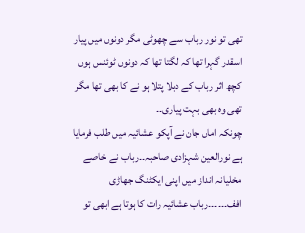تھی تو نور رباب سے چھوٹی مگر دونوں میں پیار اسقدر گہرا تھا کہ لگتا تھا کہ دونوں ٹوئنس ہوں کچھ اثر رباب کے دبلا پتلا ہو نے کا بھی تھا مگر تھی وہ بھی بہت پیاری۔۔
چونکہ اماں جان نے آپکو عشائیہ میں طلب فرمایا ہے نورالعین شہزادی صاحبہ۔۔رباب نے خاصے مخلیانہ انداز میں اپنی ایکٹنگ جھاڑی
افف۔۔۔۔۔۔رباب عشائیہ رات کا ہوتا ہے ابھی تو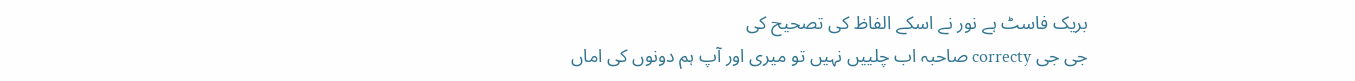بریک فاسٹ ہے نور نے اسکے الفاظ کی تصحیح کی
جی جی correcty صاحبہ اب چلییں نہیں تو میری اور آپ ہم دونوں کی اماں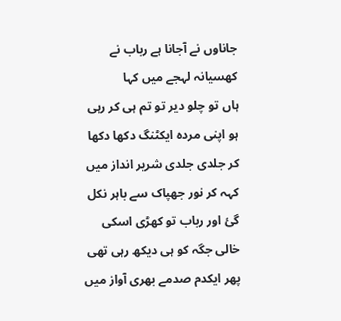جاناوں نے آجانا ہے رباب نے کھسیانہ لہجے میں کہا
ہاں تو چلو دیر تو تم ہی کر رہی ہو اپنی مردہ ایکٹنگ دکھا دکھا کر جلدی جلدی شریر انداز میں کہہ کر نور جھپاک سے باہر نکل گئ اور رباب تو کھڑی اسکی خالی جگہ کو ہی دیکھ رہی تھی پھر ایکدم صدمے بھری آواز میں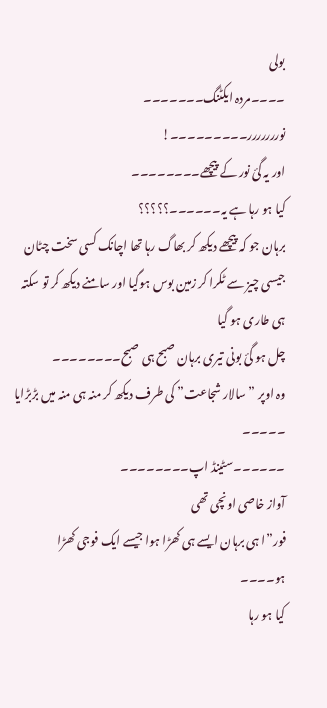بولی
۔۔۔۔مردہ ایکٹنگ۔۔۔۔۔۔۔
نوررررررر۔۔۔۔۔۔۔۔۔!
اور یہ گئ نور کے پیچھے۔۔۔۔۔۔۔۔
کیا ہو رہا ہے یہ۔۔۔۔۔۔؟؟؟؟؟
برہان جو کہ پیچھے دیکھ کر بھاگ رہا تھا اچانک کسی سخت چٹان جیسی چیز سے ٹکرا کر زمین بوس ہوگیا اور سامنے دیکھ کر تو سکتہ ہی طاری ہو گیا
چل ہو گئ بونی تیری برہان صبح ہی صبح۔۔۔۔۔۔۔۔
وہ اوپر ” سالار شجاعت” کی طرف دیکھ کر منہ ہی منہ میں بڑبڑایا ۔۔۔۔۔
۔۔۔۔۔۔سٹینڈ اپ۔۔۔۔۔۔۔۔
آواز خاصی اونچی تھی
فور”ا ہی برہان ایسے ہی کھڑا ہوا جیسے ایک فوجی کھڑا ہو۔۔۔۔
کیا ہو رہا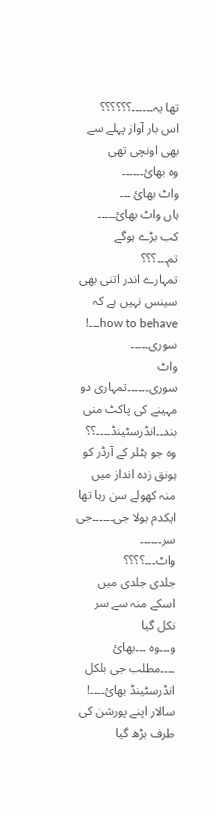تھا یہ۔۔۔۔۔۔؟؟؟؟؟؟
اس بار آواز پہلے سے بھی اونچی تھی
وہ بھائ۔۔۔۔۔۔
واٹ بھائ ۔۔۔
ہاں واٹ بھائ۔۔۔۔۔
کب بڑے ہوگے تم۔۔۔؟؟؟
تمہارے اندر اتنی بھی سینس نہیں ہے کہ how to behave۔۔۔!
سوری۔۔۔۔۔
واٹ سوری۔۔۔۔۔۔تمہاری دو مہینے کی پاکٹ منی بند۔۔انڈرسٹینڈ۔۔۔۔؟؟
وہ جو ہٹلر کے آرڈر کو ہونق زدہ انداز میں منہ کھولے سن رہا تھا ایکدم بولا جی۔۔۔۔۔۔جی سر۔۔۔۔۔۔
واٹ۔۔۔؟؟؟؟
جلدی جلدی میں اسکے منہ سے سر نکل گیا
و۔۔۔وہ ۔۔۔بھائ ۔۔۔۔مطلب جی بلکل انڈرسٹینڈ بھائ۔۔۔۔!
سالار اپنے پورشن کی طرف بڑھ گیا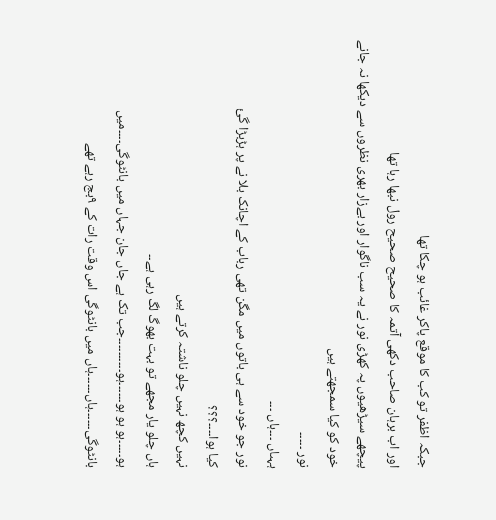جبکہ اظفر تو کب کا موقع پاکر غائب ہو چکا تھا
اور اب برہان صاحب دکھی آتمہ کا صحیح صحیح رول نبھا رہا تھا
پیچھے سیڑھیوں پہ کھڑی نور نے یہ سب ناگوار اور بےزار بھری نظروں سے دیکھا نہ جانے خود کو کیا سمجھتے ہیں
نور ۔۔۔۔۔
ہہںاں ۔۔۔ہاں ۔۔۔
نور جو خود سے ہی باتوں میں مگن تھی رباب کے اچانک بلا نے پر ہڑبڑا گئ
کیا ہوا۔۔۔۔؟؟؟
نہیں کچھ نہیں چلو ناشتہ کرتے ہیں
ہاں چلو یار مجھے تو بہت بھوگ لگ رہی ہے۔۔
ہو۔۔۔۔۔ہو ہو ہو۔۔۔۔۔۔ہو۔۔۔۔۔۔۔۔۔۔جب تک ہے جاں جان جہاں میں بانٹوگی۔۔۔۔میں بانٹوگی۔۔۔۔۔۔ہاں۔۔۔۔۔۔ہاں میں بانٹوگی اس وقت رات کے ۹بج رہے تھے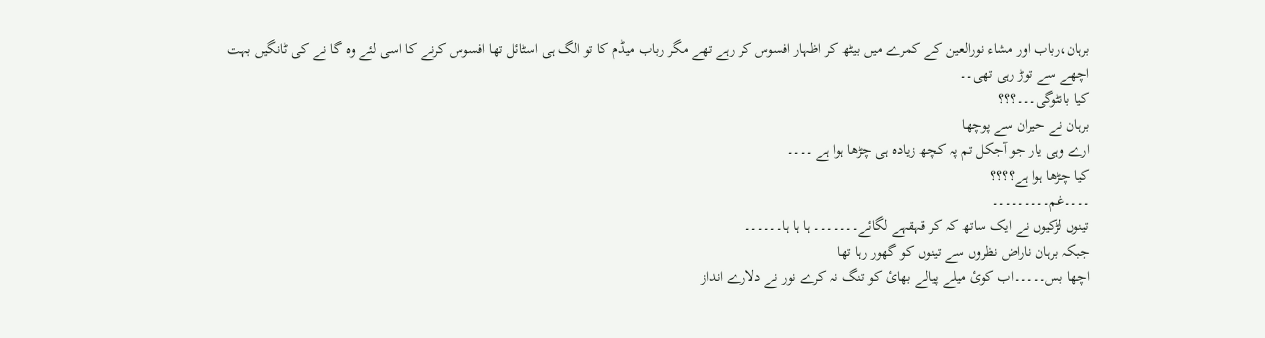برہان،رباب اور مشاء نورالعین کے کمرے میں بیٹھ کر اظہار افسوس کر رہے تھے مگر رباب میڈم کا تو الگ ہی اسٹائل تھا افسوس کرنے کا اسی لئے وہ گا نے کی ٹانگیں بہت اچھے سے توڑ رہی تھی۔۔
کیا بانٹوگی۔۔۔؟؟؟
برہان نے حیران سے پوچھا
ارے وہی یار جو آجکل تم پہ کچھ زیادہ ہی چڑھا ہوا ہے ۔۔۔۔
کیا چڑھا ہوا ہے؟؟؟؟
۔۔۔۔غم۔۔۔۔۔۔۔۔۔
تینوں لڑکیوں نے ایک ساتھ کہ کر قہقہے لگائے۔۔۔۔۔۔۔ ہا ہا ہا۔۔۔۔۔۔
جبکہ برہان ناراض نظروں سے تینوں کو گھور رہا تھا
اچھا بس۔۔۔۔۔اب کوئ میلے پیالے بھائ کو تنگ نہ کرے نور نے دلارے انداز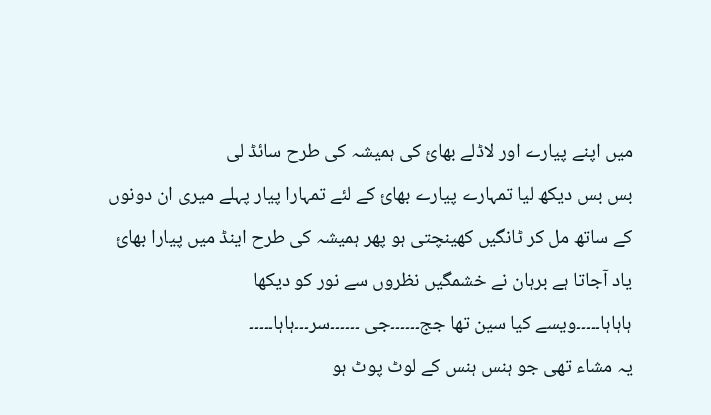میں اپنے پیارے اور لاڈلے بھائ کی ہمیشہ کی طرح سائڈ لی
بس بس دیکھ لیا تمہارے پیارے بھائ کے لئے تمہارا پیار پہلے میری ان دونوں کے ساتھ مل کر ٹانگیں کھینچتی ہو پھر ہمیشہ کی طرح اینڈ میں پیارا بھائ یاد آجاتا ہے برہان نے خشمگیں نظروں سے نور کو دیکھا
ہاہاہا۔۔۔۔۔ویسے کیا سین تھا جج۔۔۔۔۔۔جی ۔۔۔۔۔۔سر۔۔۔ہاہا۔۔۔۔۔
یہ مشاء تھی جو ہنس ہنس کے لوٹ پوٹ ہو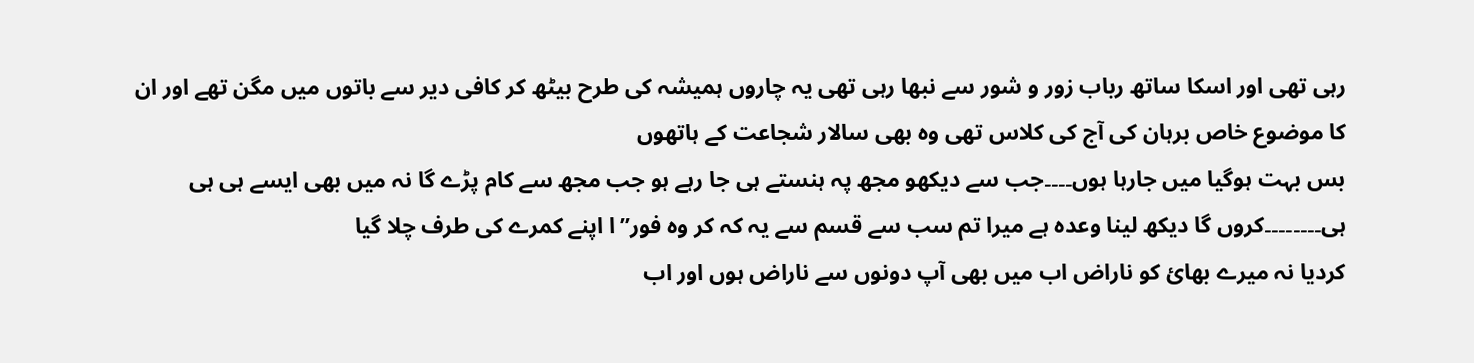رہی تھی اور اسکا ساتھ رباب زور و شور سے نبھا رہی تھی یہ چاروں ہمیشہ کی طرح بیٹھ کر کافی دیر سے باتوں میں مگن تھے اور ان کا موضوع خاص برہان کی آج کی کلاس تھی وہ بھی سالار شجاعت کے ہاتھوں
بس بہت ہوگیا میں جارہا ہوں۔۔۔۔جب سے دیکھو مجھ پہ ہنستے ہی جا رہے ہو جب مجھ سے کام پڑے گا نہ میں بھی ایسے ہی ہی ہی۔۔۔۔۔۔۔۔کروں گا دیکھ لینا وعدہ ہے میرا تم سب سے قسم سے یہ کہ کر وہ فور”ا اپنے کمرے کی طرف چلا گیا
کردیا نہ میرے بھائ کو ناراض اب میں بھی آپ دونوں سے ناراض ہوں اور اب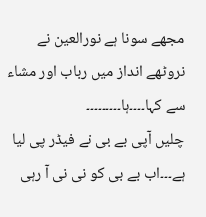مجھے سونا ہے نورالعین نے نروٹھے انداز میں رباب اور مشاء سے کہا۔۔۔۔ہا۔۔۔۔۔۔۔۔۔
چلیں آپی بے بی نے فیڈر پی لیا ہے۔۔۔اب بے بی کو نی نی آ رہی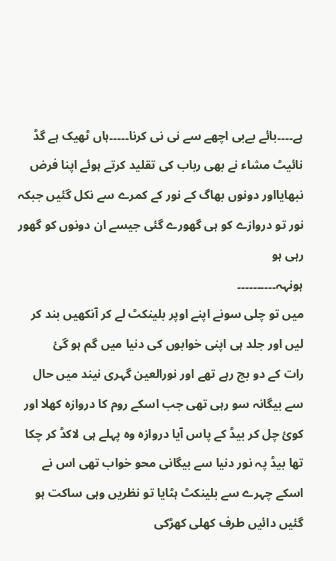ہے۔۔۔۔بائے بےبی اچھے سے نی نی کرنا۔۔۔۔۔ہاں ٹھیک ہے گڈ نائیٹ مشاء نے بھی رباب کی تقلید کرتے ہوئے اپنا فرض نبھایااور دونوں بھاگ کے نور کے کمرے سے نکل گئیں جبکہ نور تو دروازے کو ہی گھورے گئی جیسے ان دونوں کو گھور رہی ہو
ہونہہ۔۔۔۔۔۔۔۔۔۔
میں تو چلی سونے اپنے اوپر بلینکٹ لے کر آنکھیں بند کر لیں اور جلد ہی اپنی خوابوں کی دنیا میں گم ہو گئ
رات کے دو بج رہے تھے اور نورالعین گہری نیند میں حال سے بیگانہ سو رہی تھی جب اسکے روم کا دروازہ کھلا اور کوئ چل کر بیڈ کے پاس آیا دروازہ وہ پہلے ہی لاکڈ کر چکا تھا بیڈ پہ نور دنیا سے بیگانی محو خواب تھی اس نے اسکے چہرے سے بلینکٹ ہٹایا تو نظریں وہی ساکت ہو گئیں دائیں طرف کھلی کھڑکی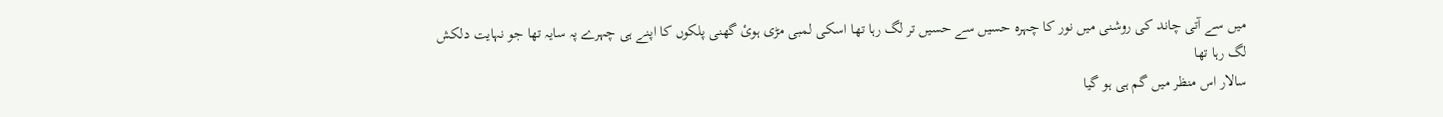میں سے آتی چاند کی روشنی میں نور کا چہرہ حسیں سے حسیں تر لگ رہا تھا اسکی لمبی مڑی ہوئ گھنی پلکوں کا اپنے ہی چہرے پہ سایہ تھا جو نہایت دلکش لگ رہا تھا
سالار اس منظر میں گم ہی ہو گیا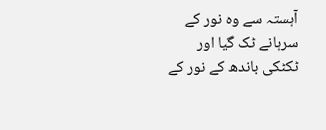آہستہ سے وہ نور کے سرہانے ٹک گیا اور ٹکٹکی باندھ کے نور کے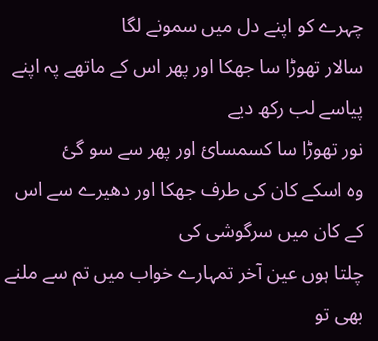چہرے کو اپنے دل میں سمونے لگا
سالار تھوڑا سا جھکا اور پھر اس کے ماتھے پہ اپنے پیاسے لب رکھ دیے
نور تھوڑا سا کسمسائ اور پھر سے سو گئ
وہ اسکے کان کی طرف جھکا اور دھیرے سے اس کے کان میں سرگوشی کی
چلتا ہوں عین آخر تمہارے خواب میں تم سے ملنے بھی تو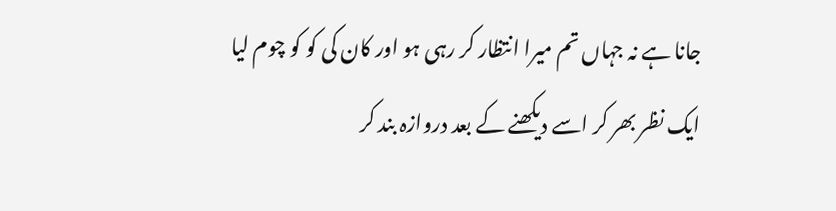جانا ہے نہ جہاں تم میرا انتظار کر رہی ہو اور کان کی کو کو چوم لیا
ایک نظر بھر کر اسے دیکھنے کے بعد دروازہ بند کر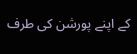کے اپنے پورشن کی طرف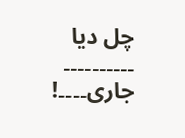چل دیا ۔۔۔۔۔۔۔۔۔۔
جاری۔۔۔۔!